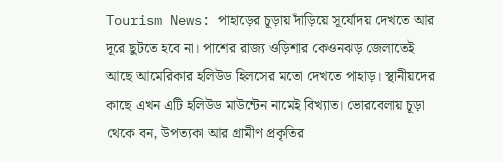Tourism News: পাহাড়ের চূড়ায় দাঁড়িয়ে সূর্যোদয় দেখতে আর দূরে ছুটতে হবে না। পাশের রাজ্য ওড়িশার কেওনঝড় জেলাতেই আছে আমেরিকার হলিউড হিলসের মতো দেখতে পাহাড়। স্থানীয়দের কাছে এখন এটি হলিউড মাউন্টেন নামেই বিখ্যাত। ভোরবেলায় চূড়া থেকে বন, উপত্যকা আর গ্রামীণ প্রকৃতির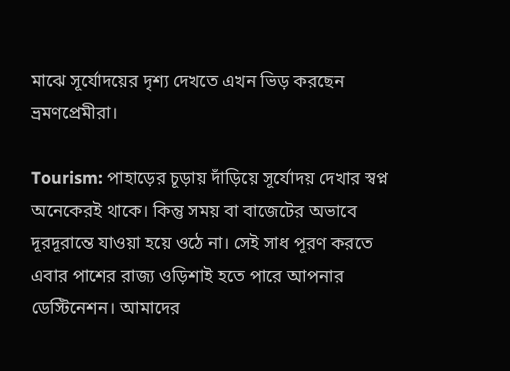মাঝে সূর্যোদয়ের দৃশ্য দেখতে এখন ভিড় করছেন ভ্রমণপ্রেমীরা।

Tourism: পাহাড়ের চূড়ায় দাঁড়িয়ে সূর্যোদয় দেখার স্বপ্ন অনেকেরই থাকে। কিন্তু সময় বা বাজেটের অভাবে দূরদূরান্তে যাওয়া হয়ে ওঠে না। সেই সাধ পূরণ করতে এবার পাশের রাজ্য ওড়িশাই হতে পারে আপনার ডেস্টিনেশন। আমাদের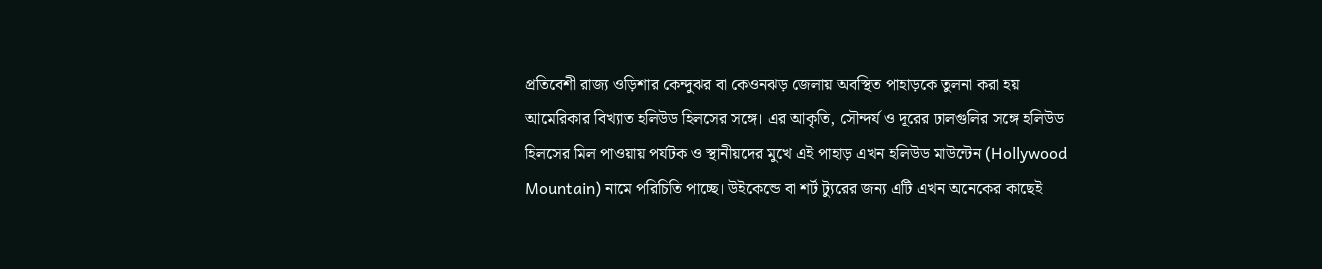প্রতিবেশী রাজ্য ওড়িশার কেন্দুঝর বা কেওনঝড় জেলায় অবস্থিত পাহাড়কে তুলনা করা হয় আমেরিকার বিখ্যাত হলিউড হিলসের সঙ্গে। এর আকৃতি, সৌন্দর্য ও দূরের ঢালগুলির সঙ্গে হলিউড হিলসের মিল পাওয়ায় পর্যটক ও স্থানীয়দের মুখে এই পাহাড় এখন হলিউড মাউন্টেন (Hollywood Mountain) নামে পরিচিতি পাচ্ছে। উইকেন্ডে বা শর্ট ট্যুরের জন্য এটি এখন অনেকের কাছেই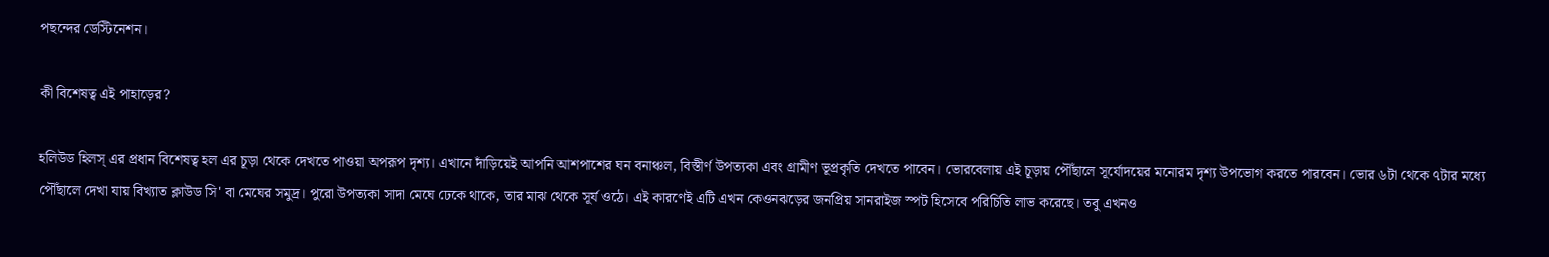পছন্দের ডেস্টিনেশন।

কী বিশেষত্ব এই পাহাড়ের?

হলিউড হিলস্ এর প্রধান বিশেষত্ব হল এর চূড়া থেকে দেখতে পাওয়া অপরূপ দৃশ্য। এখানে দাঁড়িয়েই আপনি আশপাশের ঘন বনাঞ্চল, বিস্তীর্ণ উপত্যকা এবং গ্রামীণ ভূপ্রকৃতি দেখতে পাবেন। ভোরবেলায় এই চূড়ায় পৌঁছালে সূর্যোদয়ের মনোরম দৃশ্য উপভোগ করতে পারবেন। ভোর ৬টা থেকে ৭টার মধ্যে পৌঁছালে দেখা যায় বিখ্যাত ক্লাউড সি' বা মেঘের সমুদ্র। পুরো উপত্যকা সাদা মেঘে ঢেকে থাকে, তার মাঝ থেকে সূর্য ওঠে। এই কারণেই এটি এখন কেওনঝড়ের জনপ্রিয় সানরাইজ স্পট হিসেবে পরিচিতি লাভ করেছে। তবু এখনও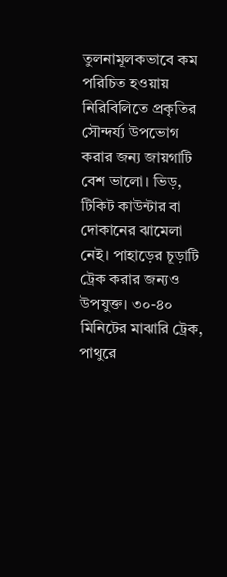তুলনামূলকভাবে কম পরিচিত হওয়ায় নিরিবিলিতে প্রকৃতির সৌন্দর্য্য উপভোগ করার জন্য জায়গাটি বেশ ভালো। ভিড়, টিকিট কাউন্টার বা দোকানের ঝামেলা নেই। পাহাড়ের চূড়াটি ট্রেক করার জন্যও উপযুক্ত। ৩০-৪০ মিনিটের মাঝারি ট্রেক, পাথুরে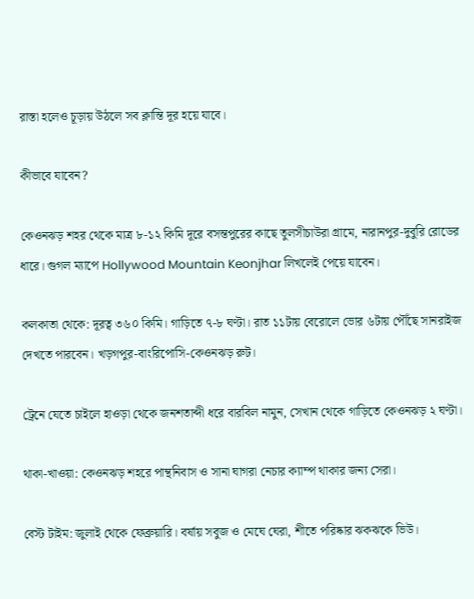রাস্তা হলেও চূড়ায় উঠলে সব ক্লান্তি দূর হয়ে যাবে।

কীভাবে যাবেন?

কেওনঝড় শহর থেকে মাত্র ৮-১২ কিমি দূরে বসন্তপুরের কাছে তুলসীচাউরা গ্রামে, নারানপুর-দুবুরি রোডের ধারে। গুগল ম্যাপে Hollywood Mountain Keonjhar লিখলেই পেয়ে যাবেন।

কলকাতা থেকে: দূরত্ব ৩৬০ কিমি। গাড়িতে ৭-৮ ঘণ্টা। রাত ১১টায় বেরোলে ভোর ৬টায় পৌঁছে সানরাইজ দেখতে পারবেন। খড়গপুর-বাংরিপোসি-কেওনঝড় রুট।

ট্রেনে যেতে চাইলে হাওড়া থেকে জনশতাব্দী ধরে বারবিল নামুন, সেখান থেকে গাড়িতে কেওনঝড় ২ ঘণ্টা।

থাকা-খাওয়া: কেওনঝড় শহরে পান্থনিবাস ও সানা ঘাগরা নেচার ক্যাম্প থাকার জন্য সেরা।

বেস্ট টাইম: জুলাই থেকে ফেব্রুয়ারি। বর্ষায় সবুজ ও মেঘে ঘেরা, শীতে পরিষ্কার ঝকঝকে ভিউ।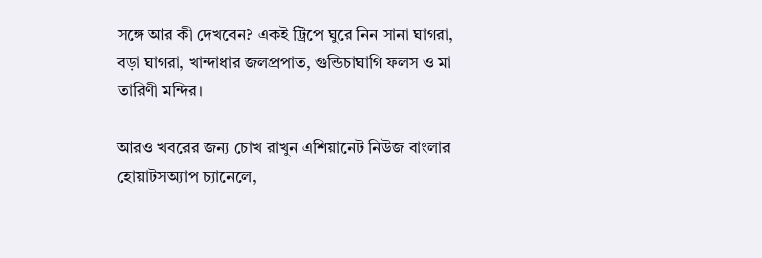সঙ্গে আর কী দেখবেন? একই ট্রিপে ঘুরে নিন সানা ঘাগরা, বড়া ঘাগরা, খান্দাধার জলপ্রপাত, গুন্ডিচাঘাগি ফলস ও মা তারিণী মন্দির।

আরও খবরের জন্য চোখ রাখুন এশিয়ানেট নিউজ বাংলার হোয়াটসঅ্যাপ চ্যানেলে,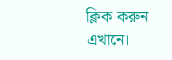ক্লিক করুন এখানে।